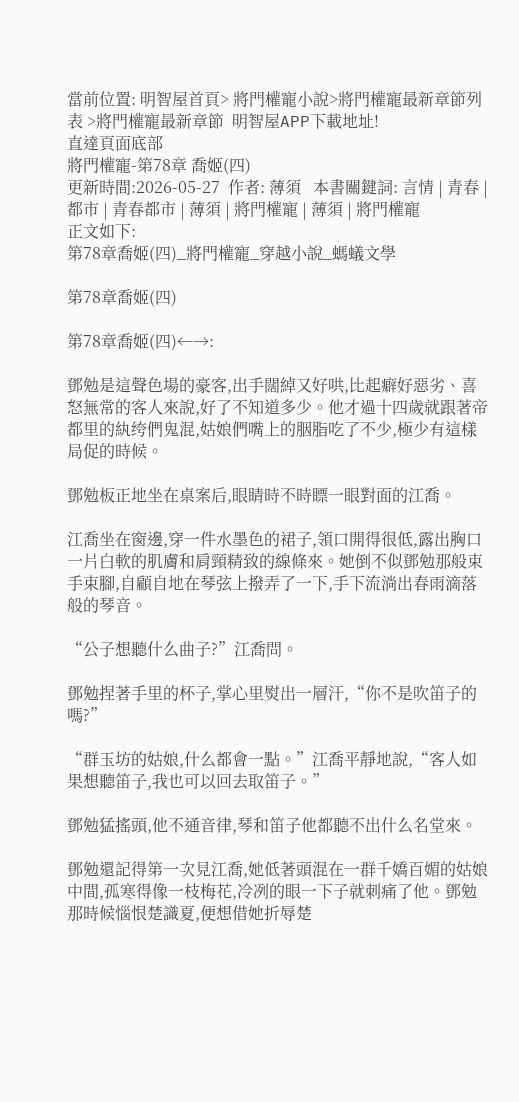當前位置: 明智屋首頁> 將門權寵小說>將門權寵最新章節列表 >將門權寵最新章節  明智屋APP下載地址!
直達頁面底部
將門權寵-第78章 喬姬(四)
更新時間:2026-05-27  作者: 薄須   本書關鍵詞: 言情 | 青春 | 都市 | 青春都市 | 薄須 | 將門權寵 | 薄須 | 將門權寵
正文如下:
第78章喬姬(四)_將門權寵_穿越小說_螞蟻文學

第78章喬姬(四)

第78章喬姬(四)←→:

鄧勉是這聲色場的豪客,出手闊綽又好哄,比起癖好惡劣、喜怒無常的客人來說,好了不知道多少。他才過十四歲就跟著帝都里的紈绔們鬼混,姑娘們嘴上的胭脂吃了不少,極少有這樣局促的時候。

鄧勉板正地坐在桌案后,眼睛時不時瞟一眼對面的江喬。

江喬坐在窗邊,穿一件水墨色的裙子,領口開得很低,露出胸口一片白軟的肌膚和肩頸精致的線條來。她倒不似鄧勉那般束手束腳,自顧自地在琴弦上撥弄了一下,手下流淌出春雨滴落般的琴音。

“公子想聽什么曲子?”江喬問。

鄧勉捏著手里的杯子,掌心里熨出一層汗,“你不是吹笛子的嗎?”

“群玉坊的姑娘,什么都會一點。”江喬平靜地說,“客人如果想聽笛子,我也可以回去取笛子。”

鄧勉猛搖頭,他不通音律,琴和笛子他都聽不出什么名堂來。

鄧勉還記得第一次見江喬,她低著頭混在一群千嬌百媚的姑娘中間,孤寒得像一枝梅花,冷冽的眼一下子就刺痛了他。鄧勉那時候惱恨楚識夏,便想借她折辱楚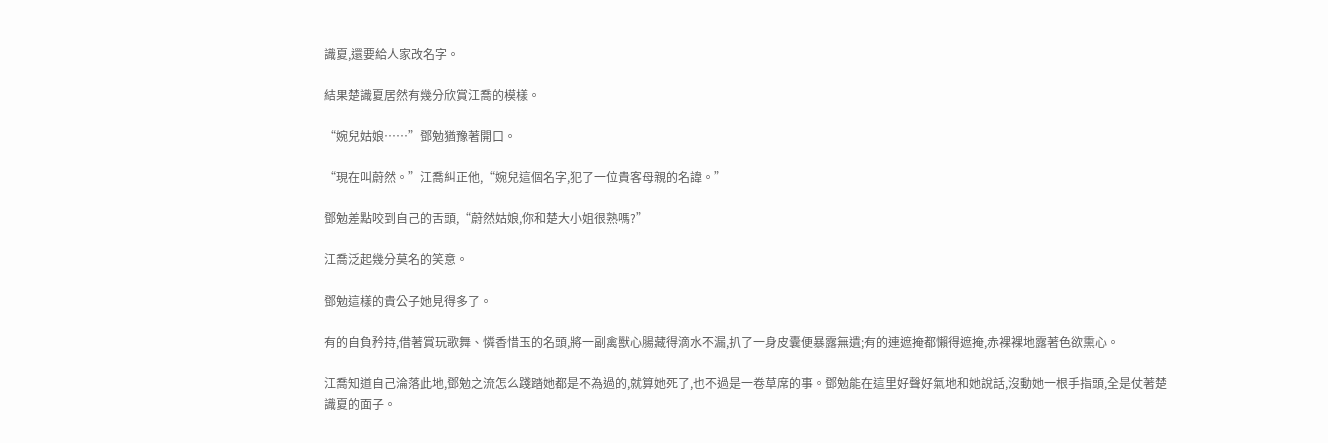識夏,還要給人家改名字。

結果楚識夏居然有幾分欣賞江喬的模樣。

“婉兒姑娘……”鄧勉猶豫著開口。

“現在叫蔚然。”江喬糾正他,“婉兒這個名字,犯了一位貴客母親的名諱。”

鄧勉差點咬到自己的舌頭,“蔚然姑娘,你和楚大小姐很熟嗎?”

江喬泛起幾分莫名的笑意。

鄧勉這樣的貴公子她見得多了。

有的自負矜持,借著賞玩歌舞、憐香惜玉的名頭,將一副禽獸心腸藏得滴水不漏,扒了一身皮囊便暴露無遺;有的連遮掩都懶得遮掩,赤裸裸地露著色欲熏心。

江喬知道自己淪落此地,鄧勉之流怎么踐踏她都是不為過的,就算她死了,也不過是一卷草席的事。鄧勉能在這里好聲好氣地和她說話,沒動她一根手指頭,全是仗著楚識夏的面子。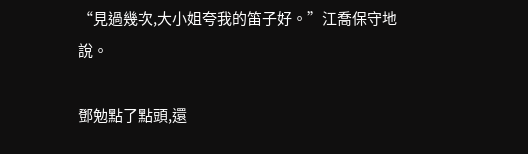“見過幾次,大小姐夸我的笛子好。”江喬保守地說。

鄧勉點了點頭,還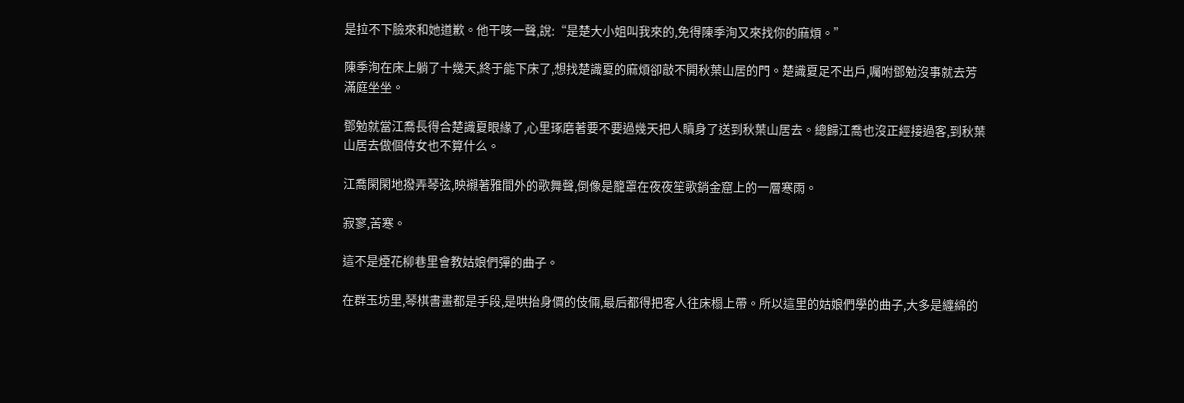是拉不下臉來和她道歉。他干咳一聲,說:“是楚大小姐叫我來的,免得陳季洵又來找你的麻煩。”

陳季洵在床上躺了十幾天,終于能下床了,想找楚識夏的麻煩卻敲不開秋葉山居的門。楚識夏足不出戶,囑咐鄧勉沒事就去芳滿庭坐坐。

鄧勉就當江喬長得合楚識夏眼緣了,心里琢磨著要不要過幾天把人贖身了送到秋葉山居去。總歸江喬也沒正經接過客,到秋葉山居去做個侍女也不算什么。

江喬閑閑地撥弄琴弦,映襯著雅間外的歌舞聲,倒像是籠罩在夜夜笙歌銷金窟上的一層寒雨。

寂寥,苦寒。

這不是煙花柳巷里會教姑娘們彈的曲子。

在群玉坊里,琴棋書畫都是手段,是哄抬身價的伎倆,最后都得把客人往床榻上帶。所以這里的姑娘們學的曲子,大多是纏綿的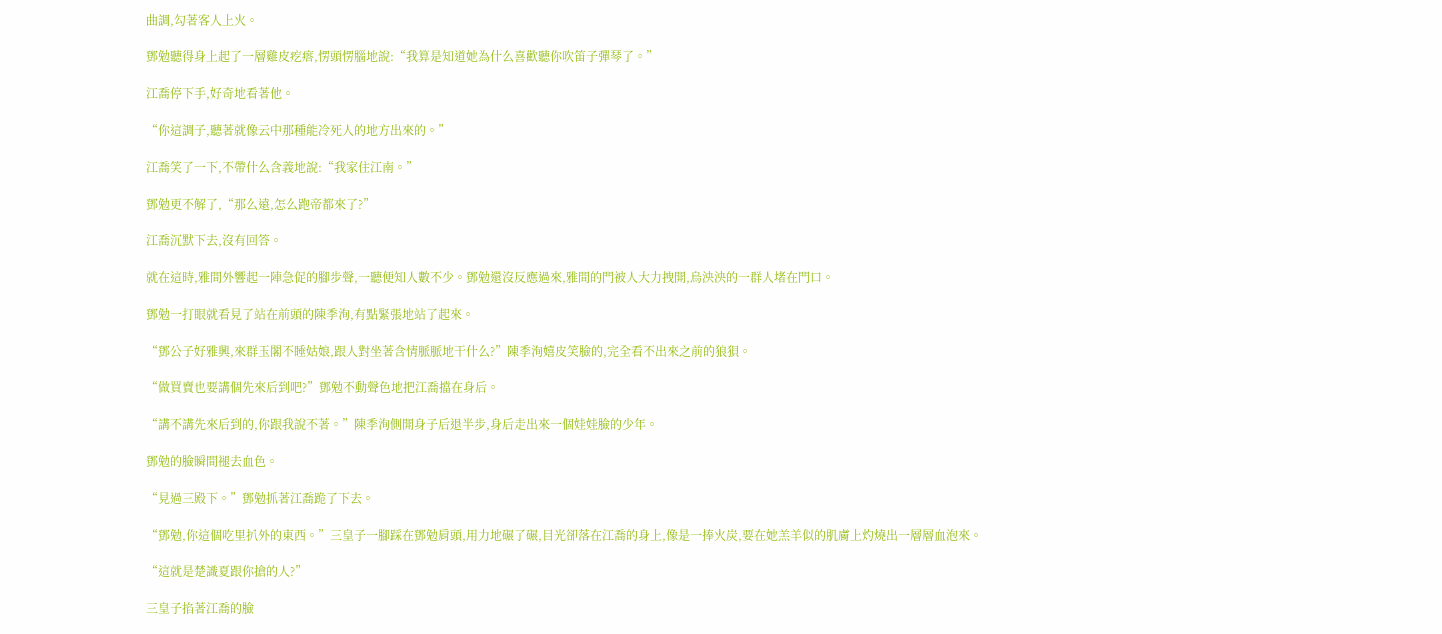曲調,勾著客人上火。

鄧勉聽得身上起了一層雞皮疙瘩,愣頭愣腦地說:“我算是知道她為什么喜歡聽你吹笛子彈琴了。”

江喬停下手,好奇地看著他。

“你這調子,聽著就像云中那種能冷死人的地方出來的。”

江喬笑了一下,不帶什么含義地說:“我家住江南。”

鄧勉更不解了,“那么遠,怎么跑帝都來了?”

江喬沉默下去,沒有回答。

就在這時,雅間外響起一陣急促的腳步聲,一聽便知人數不少。鄧勉還沒反應過來,雅間的門被人大力拽開,烏泱泱的一群人堵在門口。

鄧勉一打眼就看見了站在前頭的陳季洵,有點緊張地站了起來。

“鄧公子好雅興,來群玉閣不睡姑娘,跟人對坐著含情脈脈地干什么?”陳季洵嬉皮笑臉的,完全看不出來之前的狼狽。

“做買賣也要講個先來后到吧?”鄧勉不動聲色地把江喬擋在身后。

“講不講先來后到的,你跟我說不著。”陳季洵側開身子后退半步,身后走出來一個娃娃臉的少年。

鄧勉的臉瞬間褪去血色。

“見過三殿下。”鄧勉抓著江喬跪了下去。

“鄧勉,你這個吃里扒外的東西。”三皇子一腳踩在鄧勉肩頭,用力地碾了碾,目光卻落在江喬的身上,像是一捧火炭,要在她羔羊似的肌膚上灼燒出一層層血泡來。

“這就是楚識夏跟你搶的人?”

三皇子掐著江喬的臉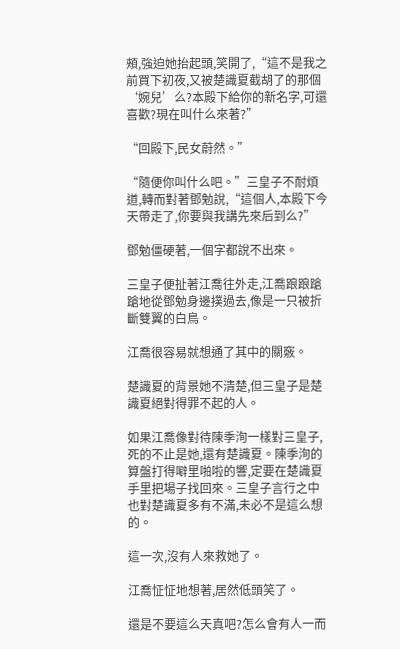頰,強迫她抬起頭,笑開了,“這不是我之前買下初夜,又被楚識夏截胡了的那個‘婉兒’么?本殿下給你的新名字,可還喜歡?現在叫什么來著?”

“回殿下,民女蔚然。”

“隨便你叫什么吧。”三皇子不耐煩道,轉而對著鄧勉說,“這個人,本殿下今天帶走了,你要與我講先來后到么?”

鄧勉僵硬著,一個字都說不出來。

三皇子便扯著江喬往外走,江喬踉踉蹌蹌地從鄧勉身邊撲過去,像是一只被折斷雙翼的白鳥。

江喬很容易就想通了其中的關竅。

楚識夏的背景她不清楚,但三皇子是楚識夏絕對得罪不起的人。

如果江喬像對待陳季洵一樣對三皇子,死的不止是她,還有楚識夏。陳季洵的算盤打得噼里啪啦的響,定要在楚識夏手里把場子找回來。三皇子言行之中也對楚識夏多有不滿,未必不是這么想的。

這一次,沒有人來救她了。

江喬怔怔地想著,居然低頭笑了。

還是不要這么天真吧?怎么會有人一而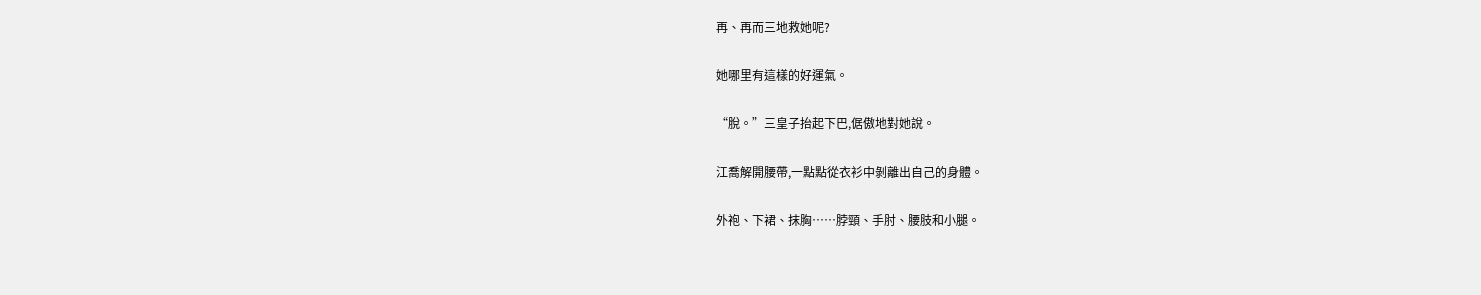再、再而三地救她呢?

她哪里有這樣的好運氣。

“脫。”三皇子抬起下巴,倨傲地對她說。

江喬解開腰帶,一點點從衣衫中剝離出自己的身體。

外袍、下裙、抹胸……脖頸、手肘、腰肢和小腿。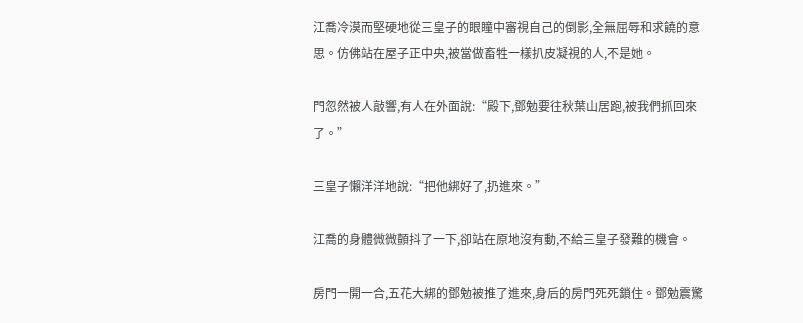江喬冷漠而堅硬地從三皇子的眼瞳中審視自己的倒影,全無屈辱和求饒的意思。仿佛站在屋子正中央,被當做畜牲一樣扒皮凝視的人,不是她。

門忽然被人敲響,有人在外面說:“殿下,鄧勉要往秋葉山居跑,被我們抓回來了。”

三皇子懶洋洋地說:“把他綁好了,扔進來。”

江喬的身體微微顫抖了一下,卻站在原地沒有動,不給三皇子發難的機會。

房門一開一合,五花大綁的鄧勉被推了進來,身后的房門死死鎖住。鄧勉震驚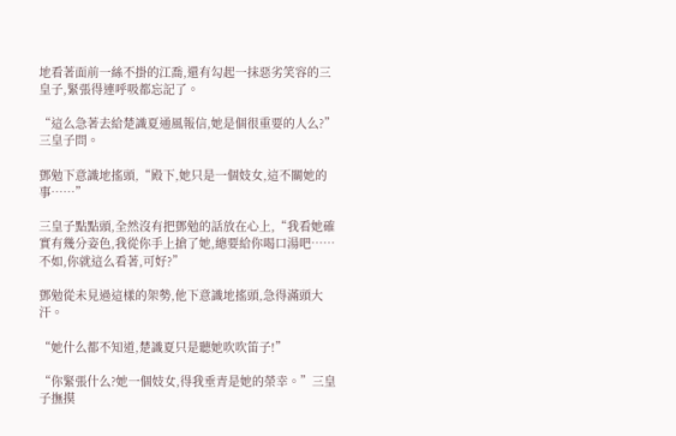地看著面前一絲不掛的江喬,還有勾起一抹惡劣笑容的三皇子,緊張得連呼吸都忘記了。

“這么急著去給楚識夏通風報信,她是個很重要的人么?”三皇子問。

鄧勉下意識地搖頭,“殿下,她只是一個妓女,這不關她的事……”

三皇子點點頭,全然沒有把鄧勉的話放在心上,“我看她確實有幾分姿色,我從你手上搶了她,總要給你喝口湯吧……不如,你就這么看著,可好?”

鄧勉從未見過這樣的架勢,他下意識地搖頭,急得滿頭大汗。

“她什么都不知道,楚識夏只是聽她吹吹笛子!”

“你緊張什么?她一個妓女,得我垂青是她的榮幸。”三皇子撫摸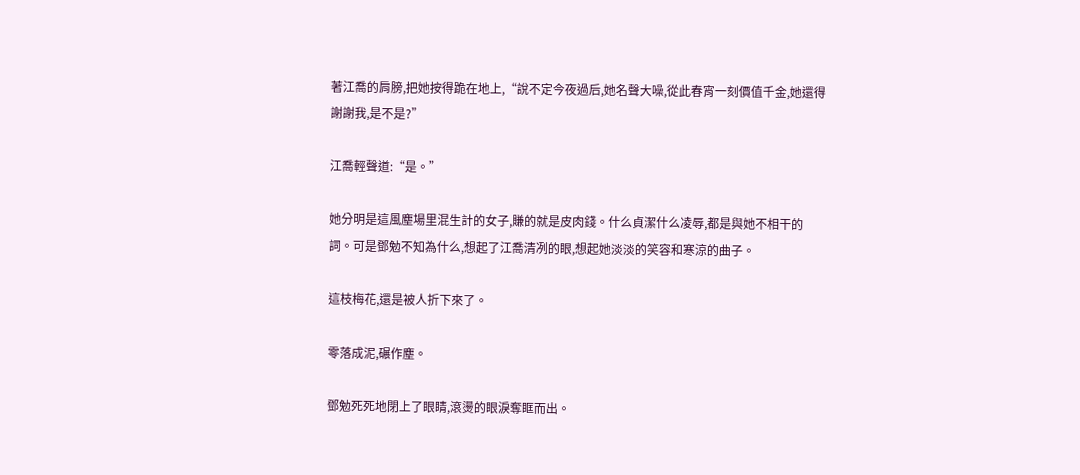著江喬的肩膀,把她按得跪在地上,“說不定今夜過后,她名聲大噪,從此春宵一刻價值千金,她還得謝謝我,是不是?”

江喬輕聲道:“是。”

她分明是這風塵場里混生計的女子,賺的就是皮肉錢。什么貞潔什么凌辱,都是與她不相干的詞。可是鄧勉不知為什么,想起了江喬清冽的眼,想起她淡淡的笑容和寒涼的曲子。

這枝梅花,還是被人折下來了。

零落成泥,碾作塵。

鄧勉死死地閉上了眼睛,滾燙的眼淚奪眶而出。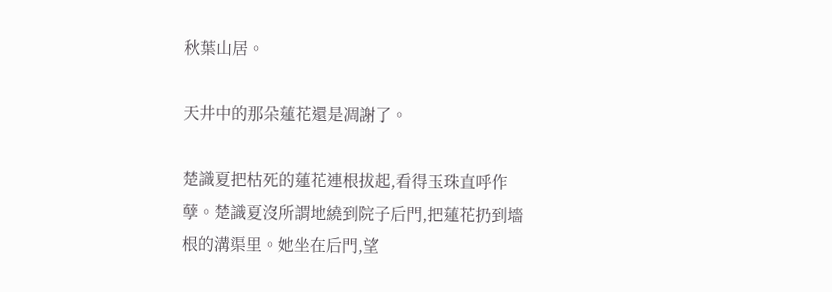秋葉山居。

天井中的那朵蓮花還是凋謝了。

楚識夏把枯死的蓮花連根拔起,看得玉珠直呼作孽。楚識夏沒所謂地繞到院子后門,把蓮花扔到墻根的溝渠里。她坐在后門,望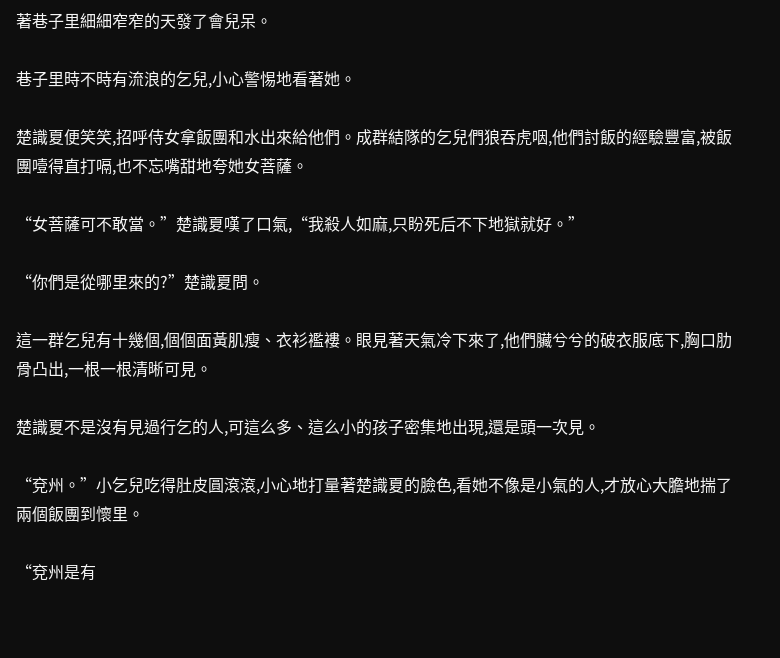著巷子里細細窄窄的天發了會兒呆。

巷子里時不時有流浪的乞兒,小心警惕地看著她。

楚識夏便笑笑,招呼侍女拿飯團和水出來給他們。成群結隊的乞兒們狼吞虎咽,他們討飯的經驗豐富,被飯團噎得直打嗝,也不忘嘴甜地夸她女菩薩。

“女菩薩可不敢當。”楚識夏嘆了口氣,“我殺人如麻,只盼死后不下地獄就好。”

“你們是從哪里來的?”楚識夏問。

這一群乞兒有十幾個,個個面黃肌瘦、衣衫襤褸。眼見著天氣冷下來了,他們臟兮兮的破衣服底下,胸口肋骨凸出,一根一根清晰可見。

楚識夏不是沒有見過行乞的人,可這么多、這么小的孩子密集地出現,還是頭一次見。

“兗州。”小乞兒吃得肚皮圓滾滾,小心地打量著楚識夏的臉色,看她不像是小氣的人,才放心大膽地揣了兩個飯團到懷里。

“兗州是有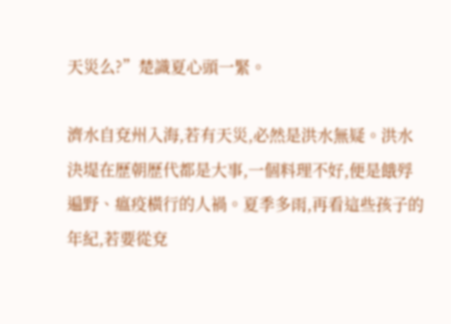天災么?”楚識夏心頭一緊。

濟水自兗州入海,若有天災,必然是洪水無疑。洪水決堤在歷朝歷代都是大事,一個料理不好,便是餓殍遍野、瘟疫橫行的人禍。夏季多雨,再看這些孩子的年紀,若要從兗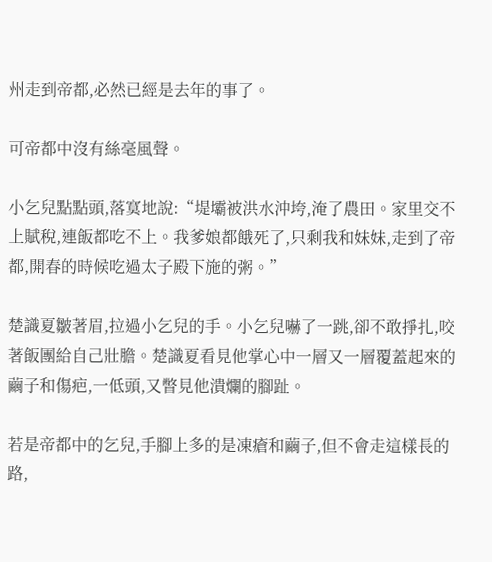州走到帝都,必然已經是去年的事了。

可帝都中沒有絲毫風聲。

小乞兒點點頭,落寞地說:“堤壩被洪水沖垮,淹了農田。家里交不上賦稅,連飯都吃不上。我爹娘都餓死了,只剩我和妹妹,走到了帝都,開春的時候吃過太子殿下施的粥。”

楚識夏皺著眉,拉過小乞兒的手。小乞兒嚇了一跳,卻不敢掙扎,咬著飯團給自己壯膽。楚識夏看見他掌心中一層又一層覆蓋起來的繭子和傷疤,一低頭,又瞥見他潰爛的腳趾。

若是帝都中的乞兒,手腳上多的是凍瘡和繭子,但不會走這樣長的路,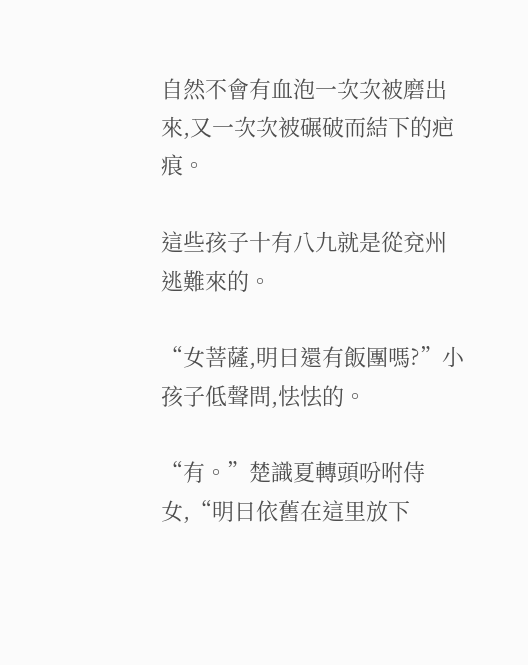自然不會有血泡一次次被磨出來,又一次次被碾破而結下的疤痕。

這些孩子十有八九就是從兗州逃難來的。

“女菩薩,明日還有飯團嗎?”小孩子低聲問,怯怯的。

“有。”楚識夏轉頭吩咐侍女,“明日依舊在這里放下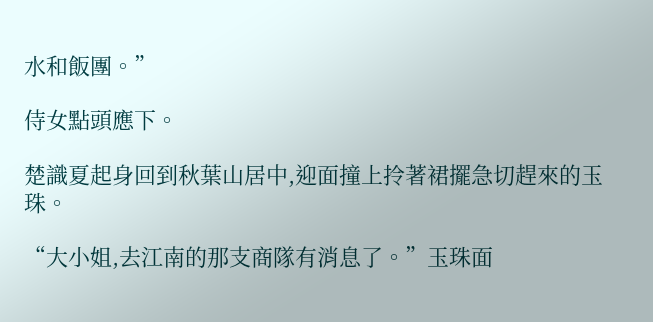水和飯團。”

侍女點頭應下。

楚識夏起身回到秋葉山居中,迎面撞上拎著裙擺急切趕來的玉珠。

“大小姐,去江南的那支商隊有消息了。”玉珠面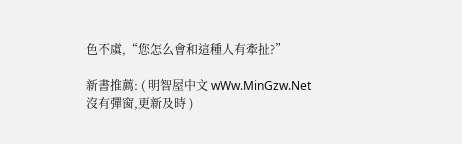色不虞,“您怎么會和這種人有牽扯?”

新書推薦: ( 明智屋中文 wWw.MinGzw.Net 沒有彈窗,更新及時 )